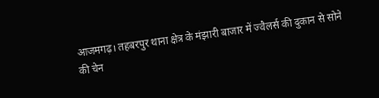आजमगढ़। तहबरपुर थाना क्षेत्र के मंझारी बाजार में ज्वैलर्स की दुकान से सोने की चेन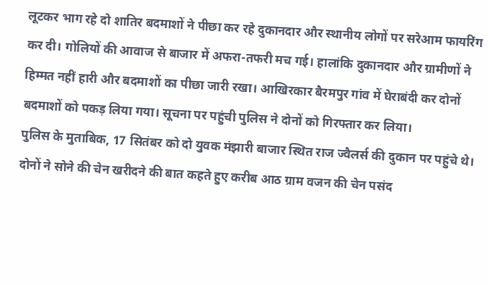लूटकर भाग रहे दो शातिर बदमाशों ने पीछा कर रहे दुकानदार और स्थानीय लोगों पर सरेआम फायरिंग कर दी। गोलियों की आवाज से बाजार में अफरा-तफरी मच गई। हालांकि दुकानदार और ग्रामीणों ने हिम्मत नहीं हारी और बदमाशों का पीछा जारी रखा। आखिरकार बैरमपुर गांव में घेराबंदी कर दोनों बदमाशों को पकड़ लिया गया। सूचना पर पहुंची पुलिस ने दोनों को गिरफ्तार कर लिया।
पुलिस के मुताबिक, 17 सितंबर को दो युवक मंझारी बाजार स्थित राज ज्वैलर्स की दुकान पर पहुंचे थे। दोनों ने सोने की चेन खरीदने की बात कहते हुए करीब आठ ग्राम वजन की चेन पसंद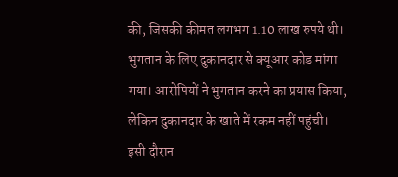की, जिसकी कीमत लगभग 1.10 लाख रुपये थी। भुगतान के लिए दुकानदार से क्यूआर कोड मांगा गया। आरोपियों ने भुगतान करने का प्रयास किया, लेकिन दुकानदार के खाते में रकम नहीं पहुंची।
इसी दौरान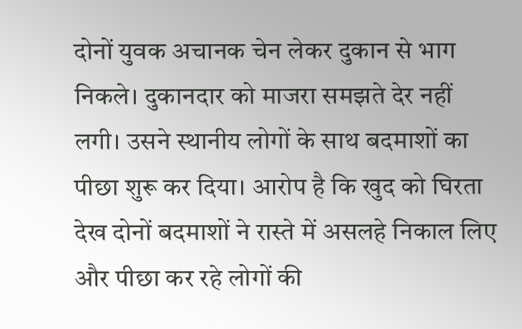दोनों युवक अचानक चेन लेकर दुकान से भाग निकले। दुकानदार को माजरा समझते देर नहीं लगी। उसने स्थानीय लोगों के साथ बदमाशों का पीछा शुरू कर दिया। आरोप है कि खुद को घिरता देख दोनों बदमाशों ने रास्ते में असलहे निकाल लिए और पीछा कर रहे लोगों की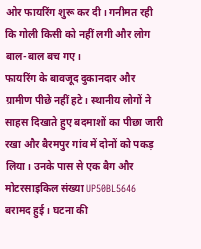ओर फायरिंग शुरू कर दी। गनीमत रही कि गोली किसी को नहीं लगी और लोग बाल-बाल बच गए।
फायरिंग के बावजूद दुकानदार और ग्रामीण पीछे नहीं हटे। स्थानीय लोगों ने साहस दिखाते हुए बदमाशों का पीछा जारी रखा और बैरमपुर गांव में दोनों को पकड़ लिया। उनके पास से एक बैग और मोटरसाइकिल संख्या UP50BL5646 बरामद हुई। घटना की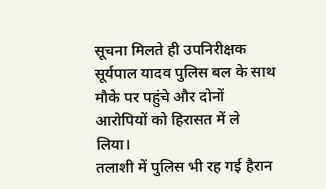सूचना मिलते ही उपनिरीक्षक सूर्यपाल यादव पुलिस बल के साथ मौके पर पहुंचे और दोनों आरोपियों को हिरासत में ले लिया।
तलाशी में पुलिस भी रह गई हैरान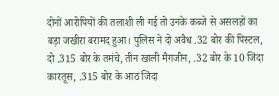दोनों आरोपियों की तलाशी ली गई तो उनके कब्जे से असलहों का बड़ा जखीरा बरामद हुआ। पुलिस ने दो अवैध .32 बोर की पिस्टल, दो .315 बोर के तमंचे, तीन खाली मैगजीन, .32 बोर के 10 जिंदा कारतूस, .315 बोर के आठ जिंदा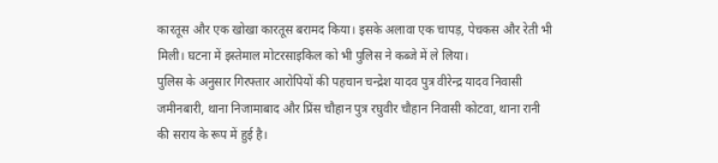कारतूस और एक खोखा कारतूस बरामद किया। इसके अलावा एक चापड़, पेचकस और रेती भी मिली। घटना में इस्तेमाल मोटरसाइकिल को भी पुलिस ने कब्जे में ले लिया।
पुलिस के अनुसार गिरफ्तार आरोपियों की पहचान चन्द्रेश यादव पुत्र वीरेन्द्र यादव निवासी जमीनबारी, थाना निजामाबाद और प्रिंस चौहान पुत्र रघुवीर चौहान निवासी कोटवा, थाना रानी की सराय के रूप में हुई है।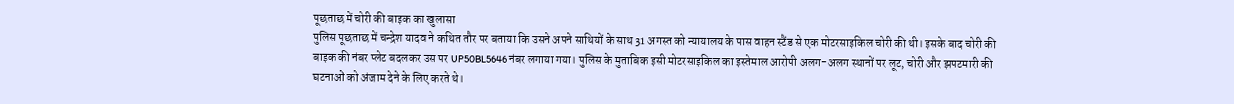पूछताछ में चोरी की बाइक का खुलासा
पुलिस पूछताछ में चन्द्रेश यादव ने कथित तौर पर बताया कि उसने अपने साथियों के साथ 31 अगस्त को न्यायालय के पास वाहन स्टैंड से एक मोटरसाइकिल चोरी की थी। इसके बाद चोरी की बाइक की नंबर प्लेट बदलकर उस पर UP50BL5646 नंबर लगाया गया। पुलिस के मुताबिक इसी मोटरसाइकिल का इस्तेमाल आरोपी अलग-अलग स्थानों पर लूट, चोरी और झपटमारी की घटनाओं को अंजाम देने के लिए करते थे।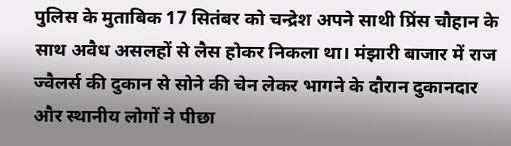पुलिस के मुताबिक 17 सितंबर को चन्द्रेश अपने साथी प्रिंस चौहान के साथ अवैध असलहों से लैस होकर निकला था। मंझारी बाजार में राज ज्वैलर्स की दुकान से सोने की चेन लेकर भागने के दौरान दुकानदार और स्थानीय लोगों ने पीछा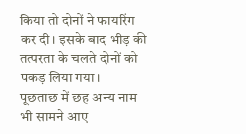किया तो दोनों ने फायरिंग कर दी। इसके बाद भीड़ की तत्परता के चलते दोनों को पकड़ लिया गया।
पूछताछ में छह अन्य नाम भी सामने आए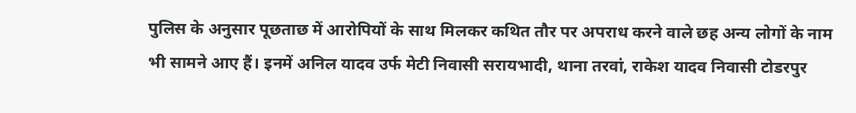पुलिस के अनुसार पूछताछ में आरोपियों के साथ मिलकर कथित तौर पर अपराध करने वाले छह अन्य लोगों के नाम भी सामने आए हैं। इनमें अनिल यादव उर्फ मेटी निवासी सरायभादी, थाना तरवां, राकेश यादव निवासी टोडरपुर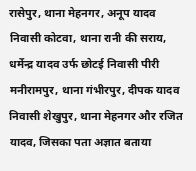रासेपुर, थाना मेहनगर, अनूप यादव निवासी कोटवा, थाना रानी की सराय, धर्मेन्द्र यादव उर्फ छोटई निवासी पीरी मनीरामपुर, थाना गंभीरपुर, दीपक यादव निवासी शेखुपुर, थाना मेहनगर और रजित यादव, जिसका पता अज्ञात बताया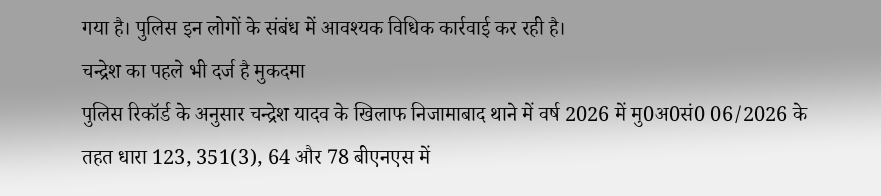गया है। पुलिस इन लोगों के संबंध में आवश्यक विधिक कार्रवाई कर रही है।
चन्द्रेश का पहले भी दर्ज है मुकदमा
पुलिस रिकॉर्ड के अनुसार चन्द्रेश यादव के खिलाफ निजामाबाद थाने में वर्ष 2026 में मु0अ0सं0 06/2026 के तहत धारा 123, 351(3), 64 और 78 बीएनएस में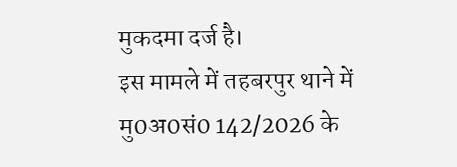मुकदमा दर्ज है।
इस मामले में तहबरपुर थाने में मु0अ0सं0 142/2026 के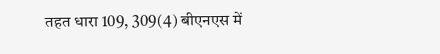तहत धारा 109, 309(4) बीएनएस में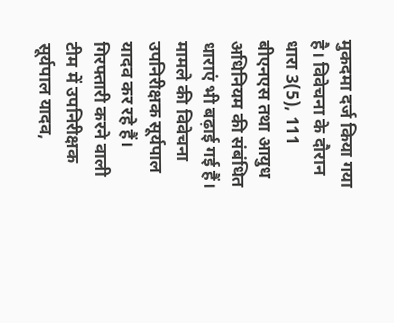मुकदमा दर्ज किया गया है। विवेचना के दौरान धारा 3(5), 111 बीएनएस तथा आयुध अधिनियम की संबंधित धाराएं भी बढ़ाई गई हैं। मामले की विवेचना उपनिरीक्षक सूर्यपाल यादव कर रहे हैं।
गिरफ्तारी करने वाली टीम में उपनिरीक्षक सूर्यपाल यादव,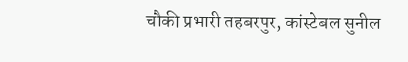चौकी प्रभारी तहबरपुर, कांस्टेबल सुनील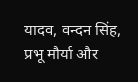यादव, वन्दन सिंह, प्रभू मौर्या और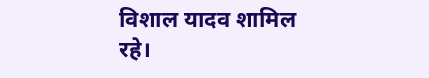विशाल यादव शामिल रहे।